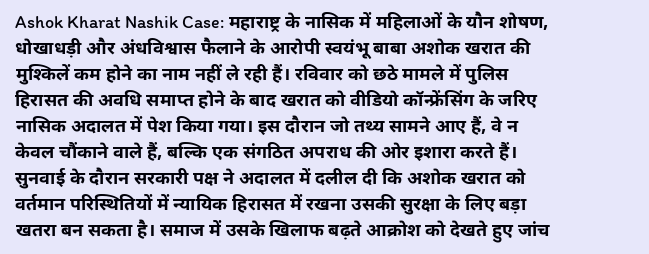Ashok Kharat Nashik Case: महाराष्ट्र के नासिक में महिलाओं के यौन शोषण, धोखाधड़ी और अंधविश्वास फैलाने के आरोपी स्वयंभू बाबा अशोक खरात की मुश्किलें कम होने का नाम नहीं ले रही हैं। रविवार को छठे मामले में पुलिस हिरासत की अवधि समाप्त होने के बाद खरात को वीडियो कॉन्फ्रेंसिंग के जरिए नासिक अदालत में पेश किया गया। इस दौरान जो तथ्य सामने आए हैं, वे न केवल चौंकाने वाले हैं, बल्कि एक संगठित अपराध की ओर इशारा करते हैं।
सुनवाई के दौरान सरकारी पक्ष ने अदालत में दलील दी कि अशोक खरात को वर्तमान परिस्थितियों में न्यायिक हिरासत में रखना उसकी सुरक्षा के लिए बड़ा खतरा बन सकता है। समाज में उसके खिलाफ बढ़ते आक्रोश को देखते हुए जांच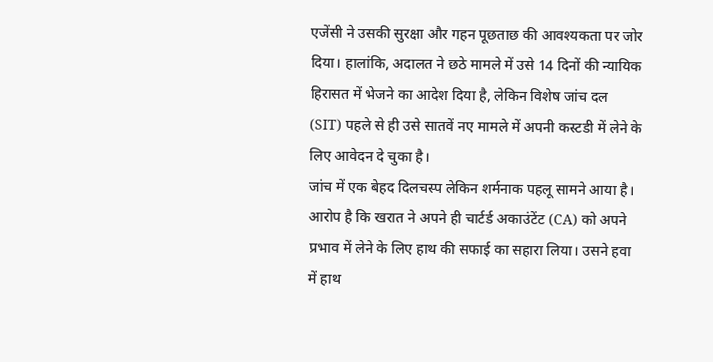एजेंसी ने उसकी सुरक्षा और गहन पूछताछ की आवश्यकता पर जोर दिया। हालांकि, अदालत ने छठे मामले में उसे 14 दिनों की न्यायिक हिरासत में भेजने का आदेश दिया है, लेकिन विशेष जांच दल (SIT) पहले से ही उसे सातवें नए मामले में अपनी कस्टडी में लेने के लिए आवेदन दे चुका है।
जांच में एक बेहद दिलचस्प लेकिन शर्मनाक पहलू सामने आया है। आरोप है कि खरात ने अपने ही चार्टर्ड अकाउंटेंट (CA) को अपने प्रभाव में लेने के लिए हाथ की सफाई का सहारा लिया। उसने हवा में हाथ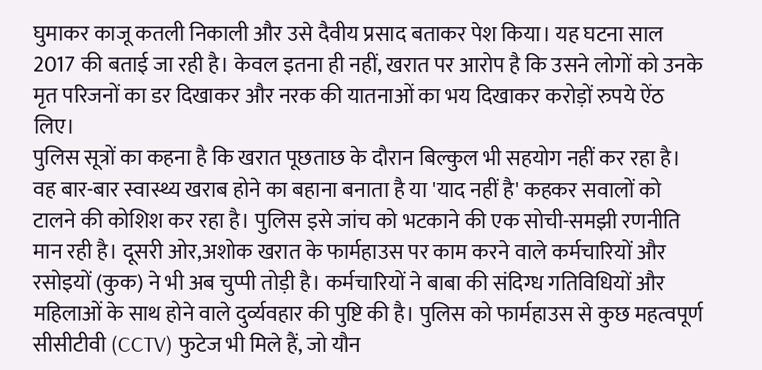घुमाकर काजू कतली निकाली और उसे दैवीय प्रसाद बताकर पेश किया। यह घटना साल 2017 की बताई जा रही है। केवल इतना ही नहीं, खरात पर आरोप है कि उसने लोगों को उनके मृत परिजनों का डर दिखाकर और नरक की यातनाओं का भय दिखाकर करोड़ों रुपये ऐंठ लिए।
पुलिस सूत्रों का कहना है कि खरात पूछताछ के दौरान बिल्कुल भी सहयोग नहीं कर रहा है। वह बार-बार स्वास्थ्य खराब होने का बहाना बनाता है या 'याद नहीं है' कहकर सवालों को टालने की कोशिश कर रहा है। पुलिस इसे जांच को भटकाने की एक सोची-समझी रणनीति मान रही है। दूसरी ओर,अशोक खरात के फार्महाउस पर काम करने वाले कर्मचारियों और रसोइयों (कुक) ने भी अब चुप्पी तोड़ी है। कर्मचारियों ने बाबा की संदिग्ध गतिविधियों और महिलाओं के साथ होने वाले दुर्व्यवहार की पुष्टि की है। पुलिस को फार्महाउस से कुछ महत्वपूर्ण सीसीटीवी (CCTV) फुटेज भी मिले हैं, जो यौन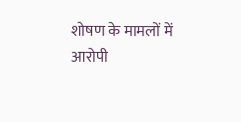शोषण के मामलों में आरोपी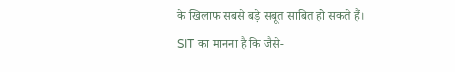के खिलाफ सबसे बड़े सबूत साबित हो सकते हैं।
SIT का मानना है कि जैसे-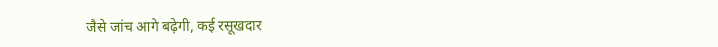जैसे जांच आगे बढ़ेगी, कई रसूखदार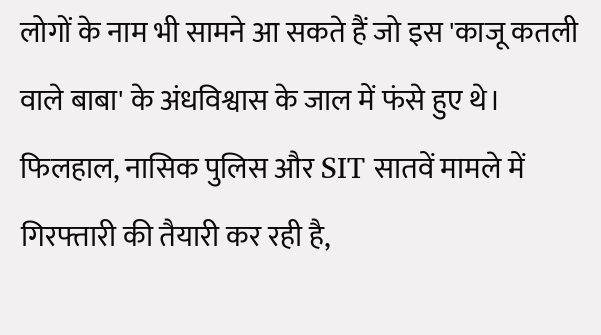लोगों के नाम भी सामने आ सकते हैं जो इस 'काजू कतली वाले बाबा' के अंधविश्वास के जाल में फंसे हुए थे। फिलहाल, नासिक पुलिस और SIT सातवें मामले में गिरफ्तारी की तैयारी कर रही है,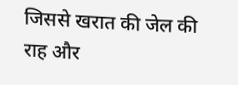जिससे खरात की जेल की राह और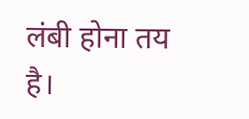लंबी होना तय है।